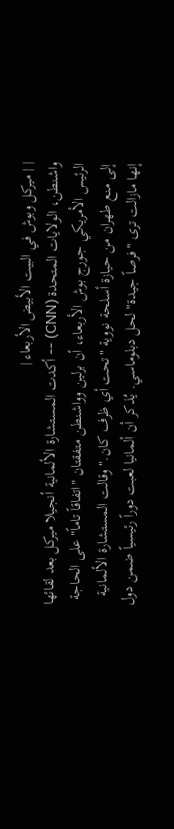| | ميركل وبوش في البيت الأبيض الأربعاء |
واشنطن، الولايات المتحدة (CNN) -- أكدت المستشارة الألمانية أنجيلا ميركل بعد لقائها الرئيس الأمريكي جورج بوش الأربعاء، أن برلين وواشنطن متفقتان "اتفاقاً تاماً" على الحاجة إلى منع طهران من حيازة أسلحة نووية "تحت أي ظرف كان." وقالت المستشارة الألمانية إنها مازالت ترى "فرصاً جيدة" لحل دبلوماسي. يُذكر أن ألمانيا لعبت دوراً رئيسياً ضمن دول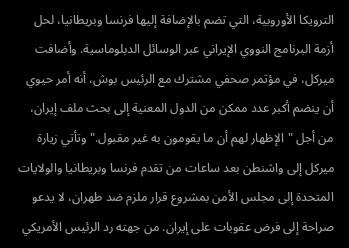الترويكا الأوروبية، التي تضم بالإضافة إليها فرنسا وبريطانيا، لحل أزمة البرنامج النووي الإيراني عبر الوسائل الدبلوماسية. وأضافت ميركل، في مؤتمر صحفي مشترك مع الرئيس بوش، أنه أمر حيوي أن ينضم أكبر عدد ممكن من الدول المعنية إلى بحث ملف إيران، من أجل "الإظهار لهم أن ما يقومون به غير مقبول." وتأتي زيارة ميركل إلى واشنطن بعد ساعات من تقدم فرنسا وبريطانيا والولايات المتحدة إلى مجلس الأمن بمشروع قرار ملزم ضد طهران، لا يدعو صراحة إلى فرض عقوبات على إيران. من جهته رد الرئيس الأمريكي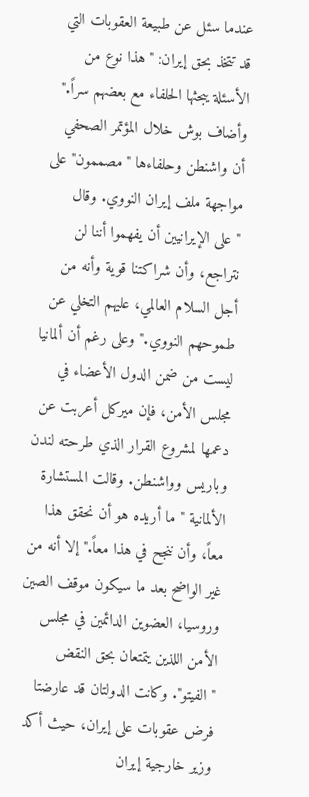عندما سئل عن طبيعة العقوبات التي قد تتخذ بحق إيران: "هذا نوع من الأسئلة يبحثها الحلفاء مع بعضهم سراً." وأضاف بوش خلال المؤتمر الصحفي أن واشنطن وحلفاءها "مصممون" على مواجهة ملف إيران النووي. وقال "على الإيرانيين أن يفهموا أننا لن نتراجع، وأن شراكتنا قوية وأنه من أجل السلام العالمي، عليهم التخلي عن طموحهم النووي." وعلى رغم أن ألمانيا ليست من ضمن الدول الأعضاء في مجلس الأمن، فإن ميركل أعربت عن دعمها لمشروع القرار الذي طرحته لندن وباريس وواشنطن. وقالت المستشارة الألمانية "ما أريده هو أن نحقق هذا معاً، وأن ننجح في هذا معاً." إلا أنه من غير الواضح بعد ما سيكون موقف الصين وروسيا، العضوين الدائمين في مجلس الأمن اللذين يتمتعان بحق النقض "الفيتو". وكانت الدولتان قد عارضتا فرض عقوبات على إيران، حيث أكد وزير خارجية إيران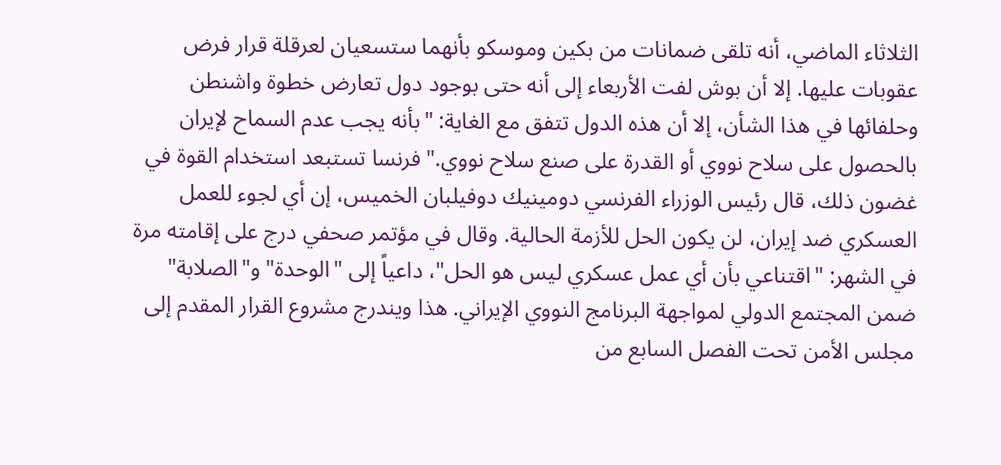الثلاثاء الماضي، أنه تلقى ضمانات من بكين وموسكو بأنهما ستسعيان لعرقلة قرار فرض عقوبات عليها. إلا أن بوش لفت الأربعاء إلى أنه حتى بوجود دول تعارض خطوة واشنطن وحلفائها في هذا الشأن، إلا أن هذه الدول تتفق مع الغاية: "بأنه يجب عدم السماح لإيران بالحصول على سلاح نووي أو القدرة على صنع سلاح نووي." فرنسا تستبعد استخدام القوة في غضون ذلك، قال رئيس الوزراء الفرنسي دومينيك دوفيلبان الخميس، إن أي لجوء للعمل العسكري ضد إيران، لن يكون الحل للأزمة الحالية. وقال في مؤتمر صحفي درج على إقامته مرة في الشهر: "اقتناعي بأن أي عمل عسكري ليس هو الحل"، داعياً إلى "الوحدة" و"الصلابة" ضمن المجتمع الدولي لمواجهة البرنامج النووي الإيراني. هذا ويندرج مشروع القرار المقدم إلى مجلس الأمن تحت الفصل السابع من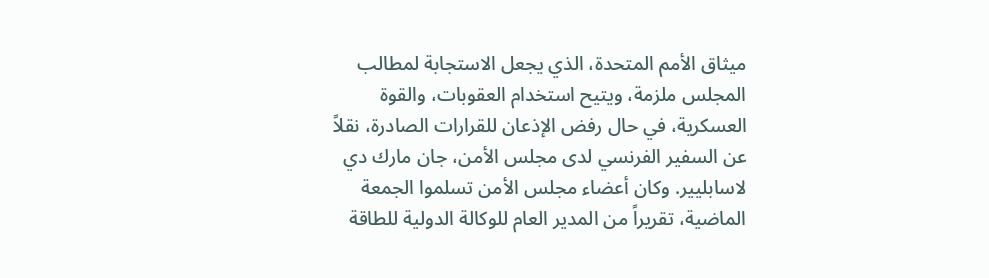ميثاق الأمم المتحدة، الذي يجعل الاستجابة لمطالب المجلس ملزمة، ويتيح استخدام العقوبات، والقوة العسكرية، في حال رفض الإذعان للقرارات الصادرة، نقلاً عن السفير الفرنسي لدى مجلس الأمن، جان مارك دي لاسابليير. وكان أعضاء مجلس الأمن تسلموا الجمعة الماضية، تقريراً من المدير العام للوكالة الدولية للطاقة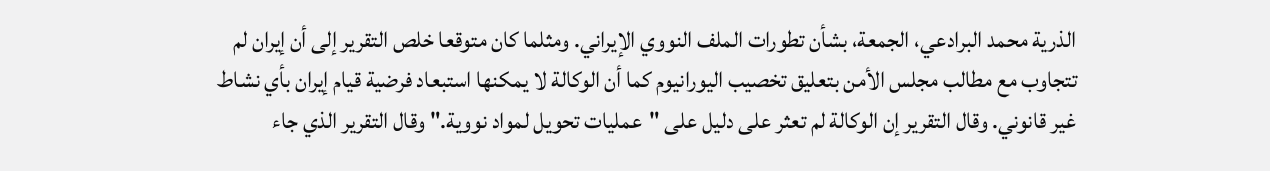الذرية محمد البرادعي، الجمعة، بشأن تطورات الملف النووي الإيراني. ومثلما كان متوقعا خلص التقرير إلى أن إيران لم تتجاوب مع مطالب مجلس الأمن بتعليق تخصيب اليورانيوم كما أن الوكالة لا يمكنها استبعاد فرضية قيام إيران بأي نشاط غير قانوني. وقال التقرير إن الوكالة لم تعثر على دليل على "عمليات تحويل لمواد نووية." وقال التقرير الذي جاء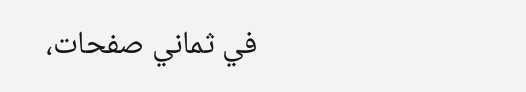في ثماني صفحات،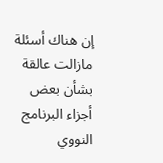إن هناك أسئلة مازالت عالقة بشأن بعض أجزاء البرنامج النووي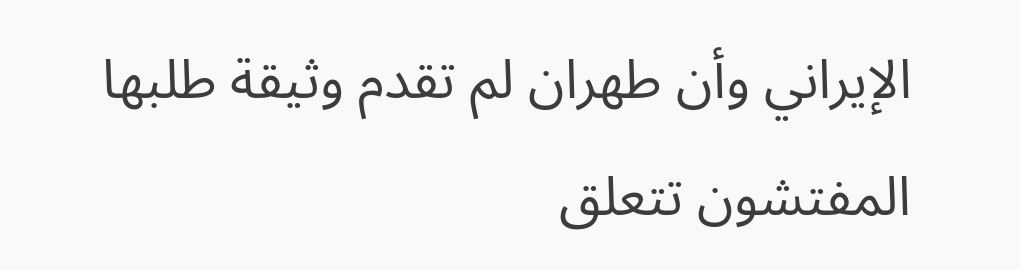الإيراني وأن طهران لم تقدم وثيقة طلبها المفتشون تتعلق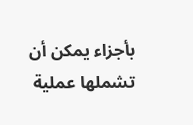بأجزاء يمكن أن تشملها عملية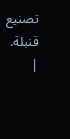تصنيع قنبلة. |